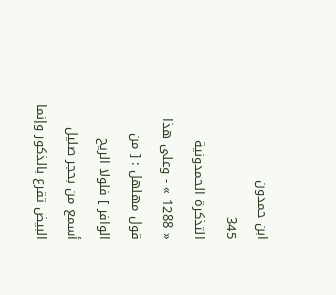ابن حمدون
345
التذكرة الحمدونية
« 1288 » - وعلى هذا قول مهلهل : [ من الوافر ] فلولا الريح أسمع من بحجر صليل البيض تقرع بالذكور وإنما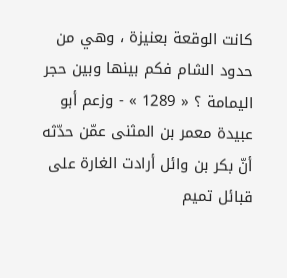كانت الوقعة بعنيزة ، وهي من حدود الشام فكم بينها وبين حجر اليمامة ؟ « 1289 » - وزعم أبو عبيدة معمر بن المثنى عمّن حدّثه أنّ بكر بن وائل أرادت الغارة على قبائل تميم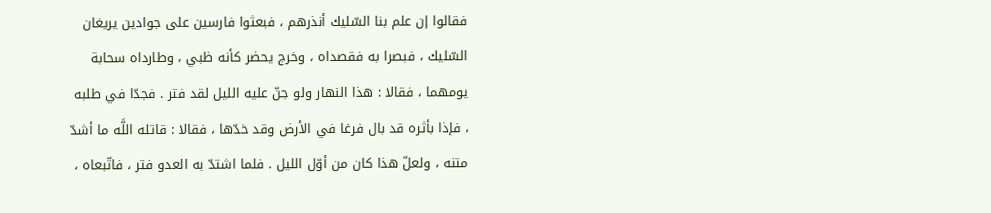فقالوا إن علم بنا السّليك أنذرهم ، فبعثوا فارسين على جوادين يريغان السّليك ، فبصرا به فقصداه ، وخرج يحضر كأنه ظبي ، وطارداه سحابة يومهما ، فقالا : هذا النهار ولو جنّ عليه الليل لقد فتر . فجدّا في طلبه ، فإذا بأثره قد بال فرغا في الأرض وقد خدّها ، فقالا : قاتله اللَّه ما أشدّ متنه ، ولعلّ هذا كان من أوّل الليل . فلما اشتدّ به العدو فتر ، فاتّبعاه ،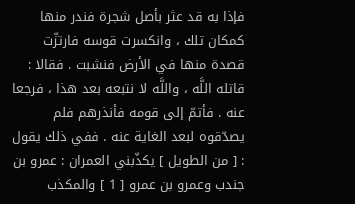فإذا به قد عثر بأصل شجرة فندر منها كمكان تلك ، وانكسرت قوسه فارتزّت قصدة منها في الأرض فنشبت . فقالا : قاتله اللَّه ، واللَّه لا نتبعه بعد هذا ، فرجعا عنه . فأتمّ إلى قومه فأنذرهم فلم يصدّقوه لبعد الغاية عنه . ففي ذلك يقول : [ من الطويل ] يكذّبني العمران : عمرو بن جندب وعمرو بن عمرو [ 1 ] والمكذب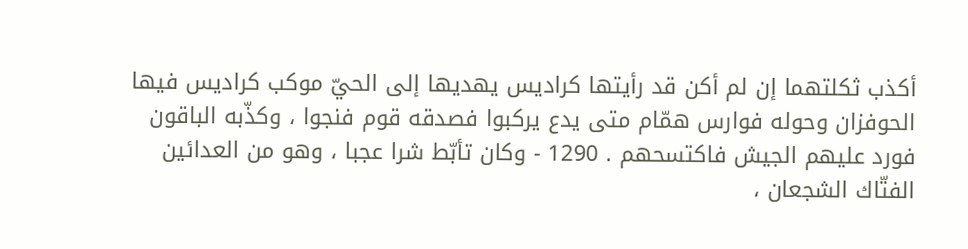أكذب ثكلتهما إن لم أكن قد رأيتها كراديس يهديها إلى الحيّ موكب كراديس فيها الحوفزان وحوله فوارس همّام متى يدع يركبوا فصدقه قوم فنجوا ، وكذّبه الباقون فورد عليهم الجيش فاكتسحهم . 1290 - وكان تأبّط شرا عجبا ، وهو من العدائين الفتّاك الشجعان ،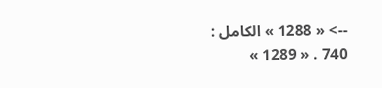--> « 1288 » الكامل : 740 . « 1289 »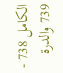الكامل 738 - 739 والدرة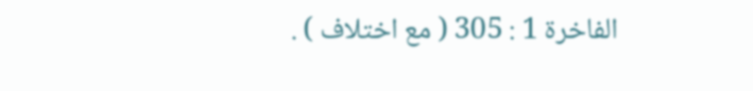الفاخرة 1 : 305 ( مع اختلاف ) .